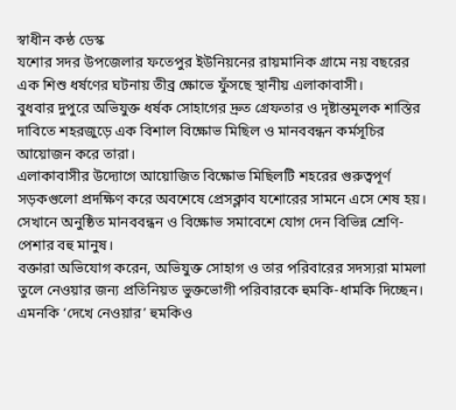স্বাধীন কন্ঠ ডেস্ক
যশোর সদর উপজেলার ফতেপুর ইউনিয়নের রায়মানিক গ্রামে নয় বছরের এক শিশু ধর্ষণের ঘটনায় তীব্র ক্ষোভে ফুঁসছে স্থানীয় এলাকাবাসী।
বুধবার দুপুরে অভিযুক্ত ধর্ষক সোহাগের দ্রুত গ্রেফতার ও দৃষ্টান্তমূলক শাস্তির দাবিতে শহরজুড়ে এক বিশাল বিক্ষোভ মিছিল ও মানববন্ধন কর্মসূচির আয়োজন করে তারা।
এলাকাবাসীর উদ্যোগে আয়োজিত বিক্ষোভ মিছিলটি শহরের গুরুত্বপূর্ণ সড়কগুলো প্রদক্ষিণ করে অবশেষে প্রেসক্লাব যশোরের সামনে এসে শেষ হয়। সেখানে অনুষ্ঠিত মানববন্ধন ও বিক্ষোভ সমাবেশে যোগ দেন বিভিন্ন শ্রেণি-পেশার বহু মানুষ।
বক্তারা অভিযোগ করেন, অভিযুক্ত সোহাগ ও তার পরিবারের সদস্যরা মামলা তুলে নেওয়ার জন্য প্রতিনিয়ত ভুক্তভোগী পরিবারকে হুমকি-ধামকি দিচ্ছেন। এমনকি ‘দেখে নেওয়ার’ হুমকিও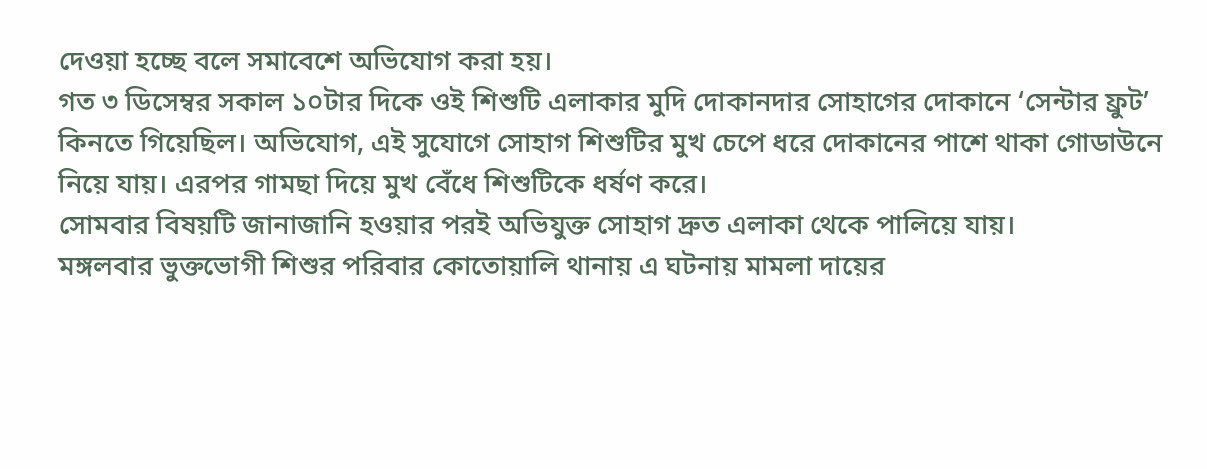দেওয়া হচ্ছে বলে সমাবেশে অভিযোগ করা হয়।
গত ৩ ডিসেম্বর সকাল ১০টার দিকে ওই শিশুটি এলাকার মুদি দোকানদার সোহাগের দোকানে ‘সেন্টার ফ্রুট’ কিনতে গিয়েছিল। অভিযোগ, এই সুযোগে সোহাগ শিশুটির মুখ চেপে ধরে দোকানের পাশে থাকা গোডাউনে নিয়ে যায়। এরপর গামছা দিয়ে মুখ বেঁধে শিশুটিকে ধর্ষণ করে।
সোমবার বিষয়টি জানাজানি হওয়ার পরই অভিযুক্ত সোহাগ দ্রুত এলাকা থেকে পালিয়ে যায়।
মঙ্গলবার ভুক্তভোগী শিশুর পরিবার কোতোয়ালি থানায় এ ঘটনায় মামলা দায়ের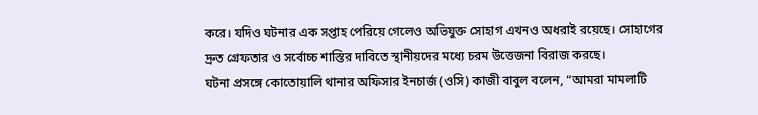করে। যদিও ঘটনার এক সপ্তাহ পেরিয়ে গেলেও অভিযুক্ত সোহাগ এখনও অধরাই রয়েছে। সোহাগের দ্রুত গ্রেফতার ও সর্বোচ্চ শাস্তির দাবিতে স্থানীয়দের মধ্যে চরম উত্তেজনা বিরাজ করছে।
ঘটনা প্রসঙ্গে কোতোয়ালি থানার অফিসার ইনচার্জ (ওসি) কাজী বাবুল বলেন, “আমরা মামলাটি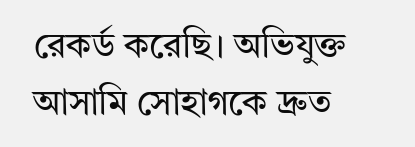রেকর্ড করেছি। অভিযুক্ত আসামি সোহাগকে দ্রুত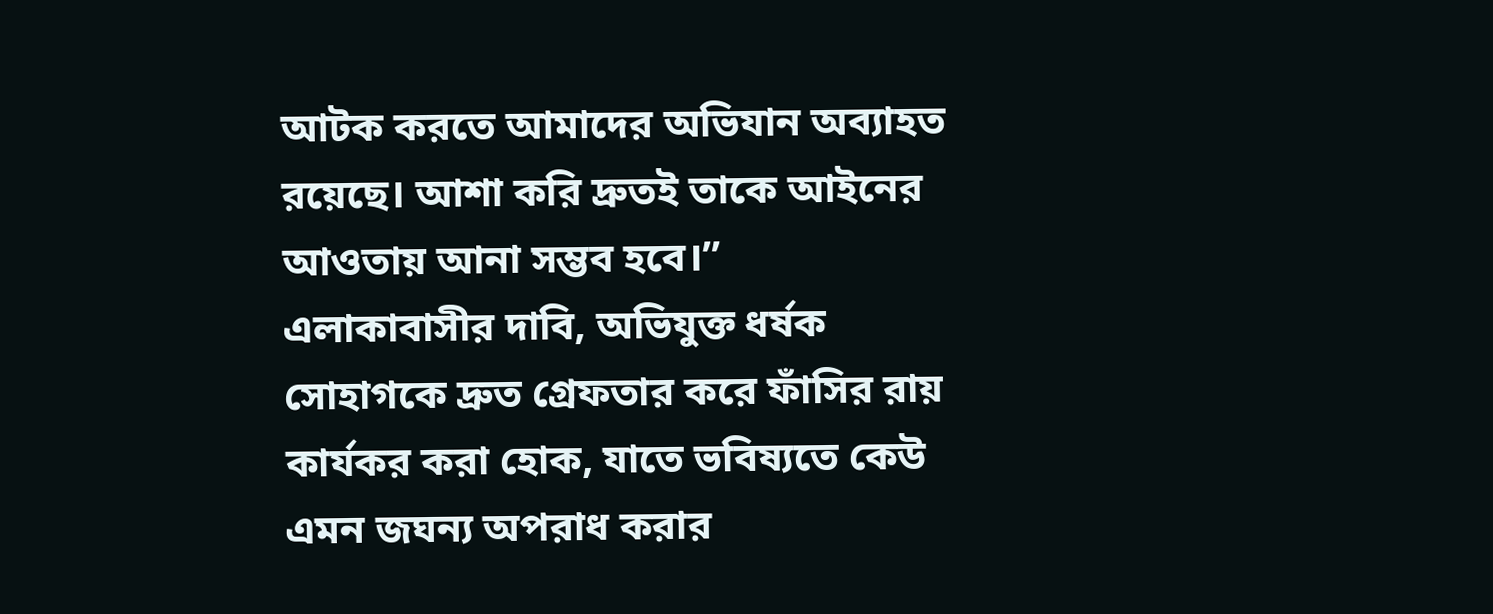আটক করতে আমাদের অভিযান অব্যাহত রয়েছে। আশা করি দ্রুতই তাকে আইনের আওতায় আনা সম্ভব হবে।”
এলাকাবাসীর দাবি, অভিযুক্ত ধর্ষক সোহাগকে দ্রুত গ্রেফতার করে ফাঁসির রায় কার্যকর করা হোক, যাতে ভবিষ্যতে কেউ এমন জঘন্য অপরাধ করার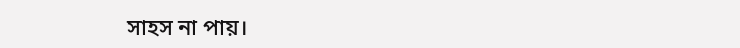সাহস না পায়।